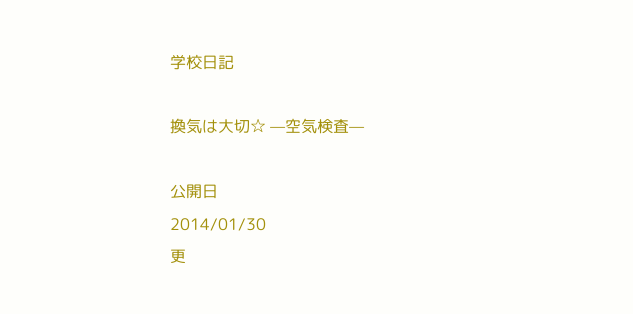学校日記

換気は大切☆ —空気検査—

公開日
2014/01/30
更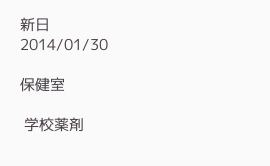新日
2014/01/30

保健室

 学校薬剤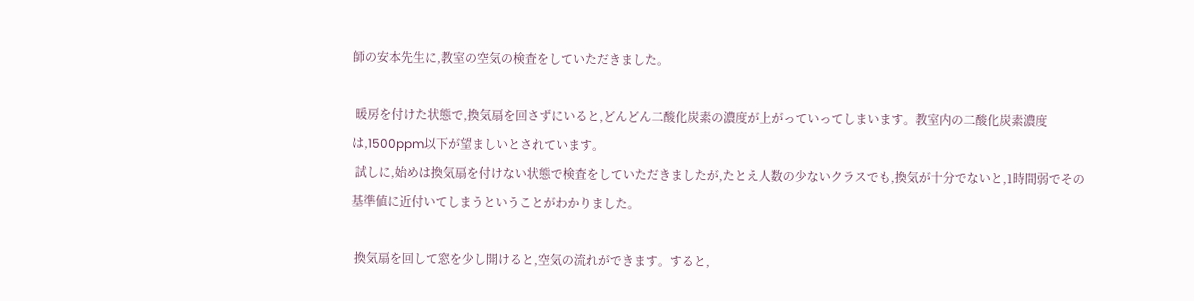師の安本先生に,教室の空気の検査をしていただきました。

 暖房を付けた状態で,換気扇を回さずにいると,どんどん二酸化炭素の濃度が上がっていってしまいます。教室内の二酸化炭素濃度は,1500ppm以下が望ましいとされています。
 試しに,始めは換気扇を付けない状態で検査をしていただきましたが,たとえ人数の少ないクラスでも,換気が十分でないと,1時間弱でその基準値に近付いてしまうということがわかりました。

 換気扇を回して窓を少し開けると,空気の流れができます。すると,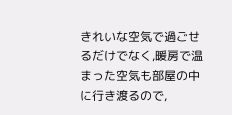きれいな空気で過ごせるだけでなく,暖房で温まった空気も部屋の中に行き渡るので,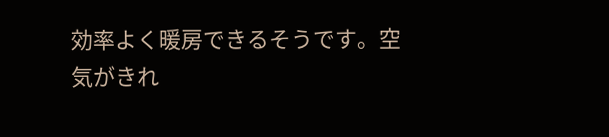効率よく暖房できるそうです。空気がきれ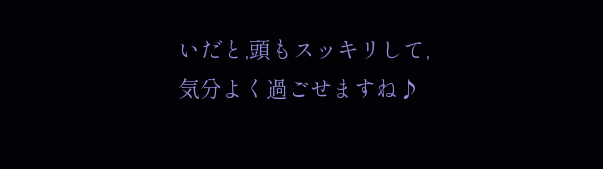いだと,頭もスッキリして,気分よく過ごせますね♪